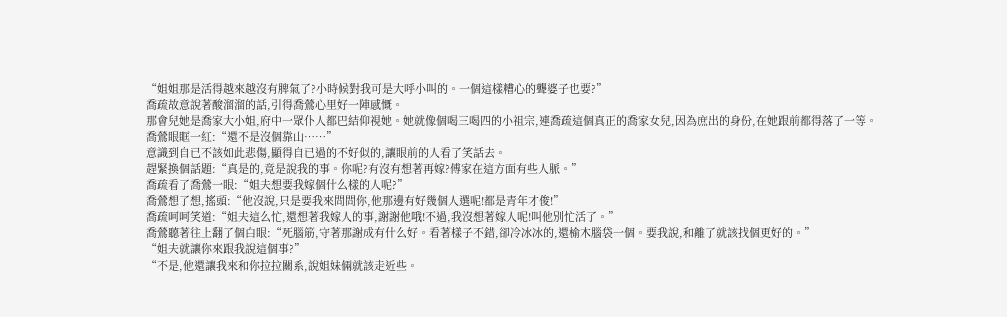“姐姐那是活得越來越沒有脾氣了?小時候對我可是大呼小叫的。一個這樣糟心的聾婆子也要?”
喬疏故意說著酸溜溜的話,引得喬鶯心里好一陣感慨。
那會兒她是喬家大小姐,府中一眾仆人都巴結仰視她。她就像個喝三喝四的小祖宗,連喬疏這個真正的喬家女兒,因為庶出的身份,在她跟前都得落了一等。
喬鶯眼眶一紅:“還不是沒個靠山……”
意識到自已不該如此悲傷,顯得自已過的不好似的,讓眼前的人看了笑話去。
趕緊換個話題:“真是的,竟是說我的事。你呢?有沒有想著再嫁?傅家在這方面有些人脈。”
喬疏看了喬鶯一眼:“姐夫想要我嫁個什么樣的人呢?”
喬鶯想了想,搖頭:“他沒說,只是要我來問問你,他那邊有好幾個人選呢!都是青年才俊!”
喬疏呵呵笑道:“姐夫這么忙,還想著我嫁人的事,謝謝他哦!不過,我沒想著嫁人呢!叫他別忙活了。”
喬鶯聽著往上翻了個白眼:“死腦筋,守著那謝成有什么好。看著樣子不錯,卻冷冰冰的,還榆木腦袋一個。要我說,和離了就該找個更好的。”
“姐夫就讓你來跟我說這個事?”
“不是,他還讓我來和你拉拉關系,說姐妹倆就該走近些。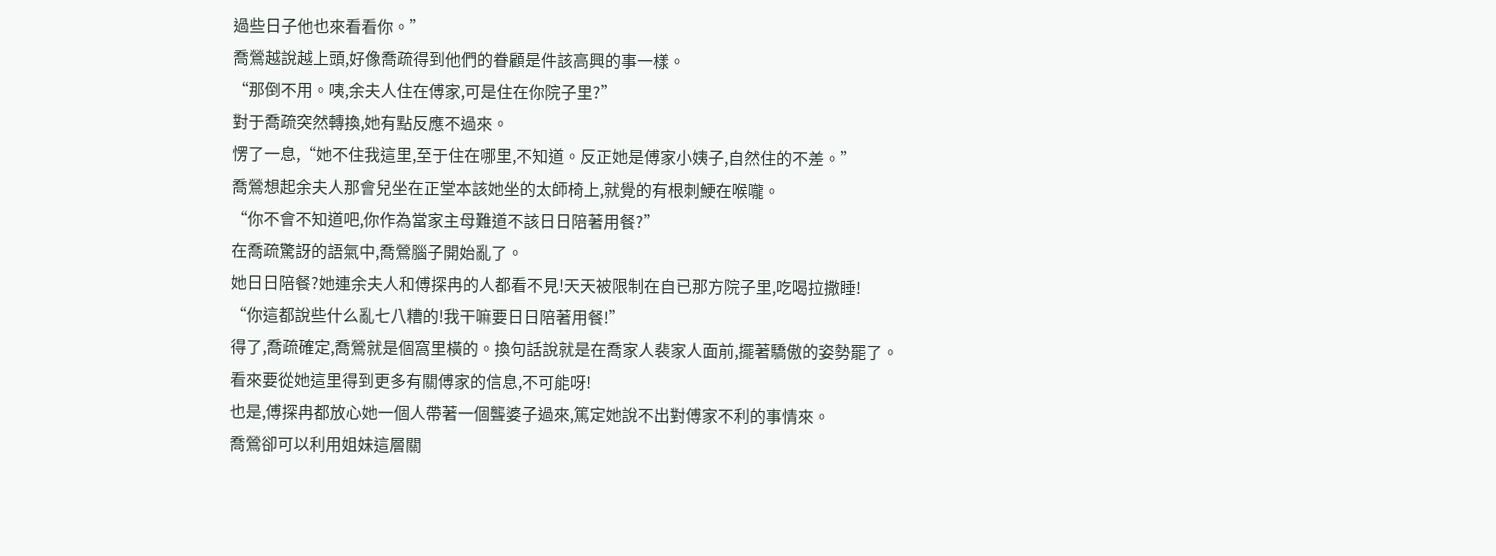過些日子他也來看看你。”
喬鶯越說越上頭,好像喬疏得到他們的眷顧是件該高興的事一樣。
“那倒不用。咦,余夫人住在傅家,可是住在你院子里?”
對于喬疏突然轉換,她有點反應不過來。
愣了一息,“她不住我這里,至于住在哪里,不知道。反正她是傅家小姨子,自然住的不差。”
喬鶯想起余夫人那會兒坐在正堂本該她坐的太師椅上,就覺的有根刺鯁在喉嚨。
“你不會不知道吧,你作為當家主母難道不該日日陪著用餐?”
在喬疏驚訝的語氣中,喬鶯腦子開始亂了。
她日日陪餐?她連余夫人和傅探冉的人都看不見!天天被限制在自已那方院子里,吃喝拉撒睡!
“你這都說些什么亂七八糟的!我干嘛要日日陪著用餐!”
得了,喬疏確定,喬鶯就是個窩里橫的。換句話說就是在喬家人裴家人面前,擺著驕傲的姿勢罷了。
看來要從她這里得到更多有關傅家的信息,不可能呀!
也是,傅探冉都放心她一個人帶著一個聾婆子過來,篤定她說不出對傅家不利的事情來。
喬鶯卻可以利用姐妹這層關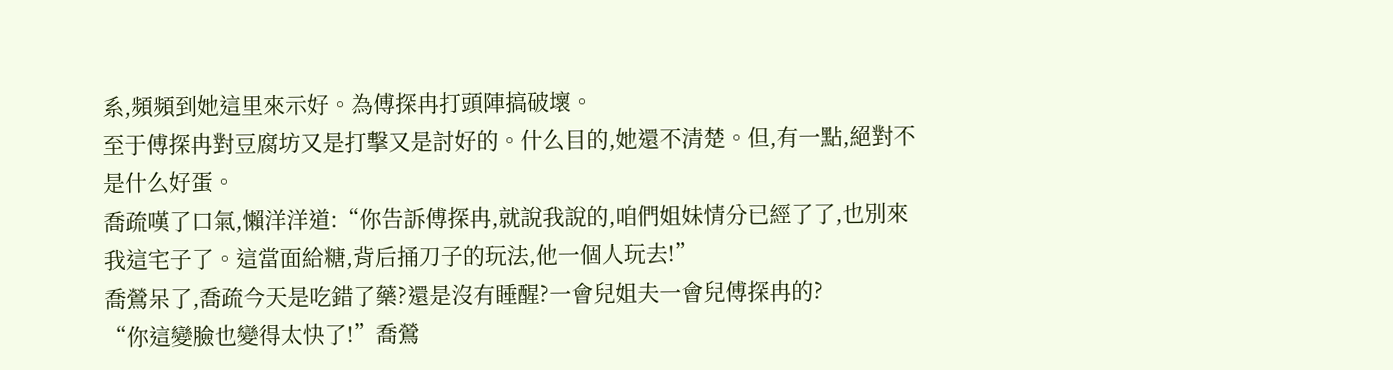系,頻頻到她這里來示好。為傅探冉打頭陣搞破壞。
至于傅探冉對豆腐坊又是打擊又是討好的。什么目的,她還不清楚。但,有一點,絕對不是什么好蛋。
喬疏嘆了口氣,懶洋洋道:“你告訴傅探冉,就說我說的,咱們姐妹情分已經了了,也別來我這宅子了。這當面給糖,背后捅刀子的玩法,他一個人玩去!”
喬鶯呆了,喬疏今天是吃錯了藥?還是沒有睡醒?一會兒姐夫一會兒傅探冉的?
“你這變臉也變得太快了!”喬鶯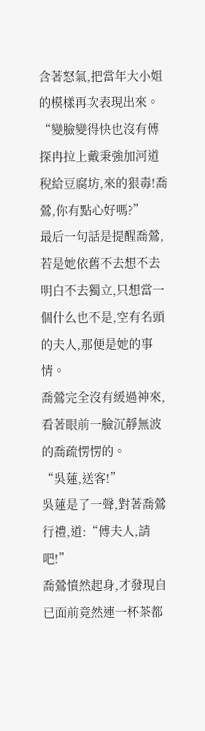含著怒氣,把當年大小姐的模樣再次表現出來。
“變臉變得快也沒有傅探冉拉上戴秉強加河道稅給豆腐坊,來的狠毒!喬鶯,你有點心好嗎?”
最后一句話是提醒喬鶯,若是她依舊不去想不去明白不去獨立,只想當一個什么也不是,空有名頭的夫人,那便是她的事情。
喬鶯完全沒有緩過神來,看著眼前一臉沉靜無波的喬疏愣愣的。
“吳蓮,送客!”
吳蓮是了一聲,對著喬鶯行禮,道:“傅夫人,請吧!”
喬鶯憤然起身,才發現自已面前竟然連一杯茶都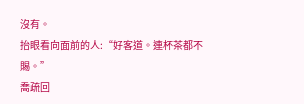沒有。
抬眼看向面前的人:“好客道。連杯茶都不賜。”
喬疏回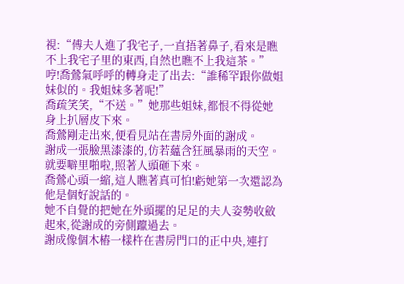視:“傅夫人進了我宅子,一直捂著鼻子,看來是瞧不上我宅子里的東西,自然也瞧不上我這茶。”
哼!喬鶯氣呼呼的轉身走了出去:“誰稀罕跟你做姐妹似的。我姐妹多著呢!”
喬疏笑笑,“不送。”她那些姐妹,都恨不得從她身上扒層皮下來。
喬鶯剛走出來,便看見站在書房外面的謝成。
謝成一張臉黑漆漆的,仿若蘊含狂風暴雨的天空。就要噼里啪啦,照著人頭砸下來。
喬鶯心頭一縮,這人瞧著真可怕!虧她第一次還認為他是個好說話的。
她不自覺的把她在外頭擺的足足的夫人姿勢收斂起來,從謝成的旁側躥過去。
謝成像個木樁一樣杵在書房門口的正中央,連打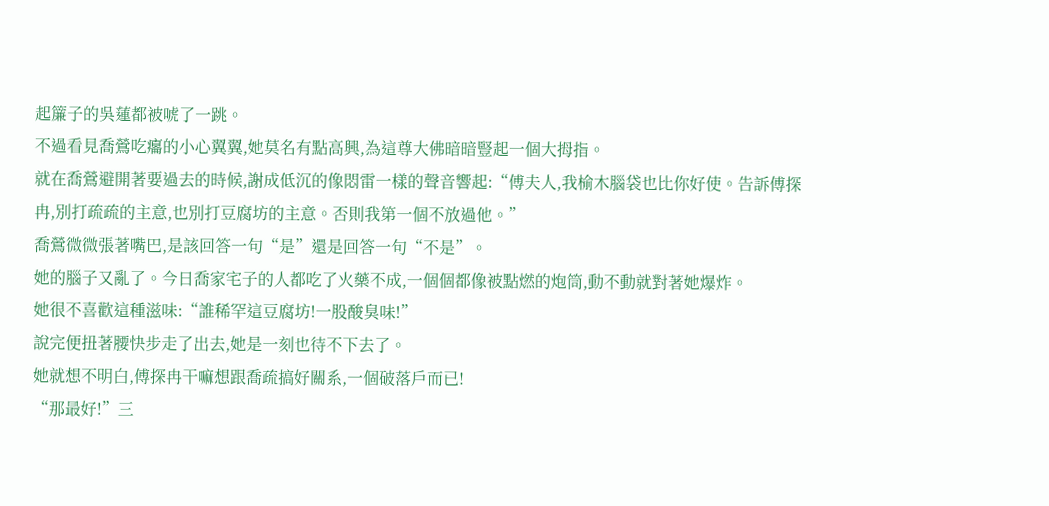起簾子的吳蓮都被唬了一跳。
不過看見喬鶯吃癟的小心翼翼,她莫名有點高興,為這尊大佛暗暗豎起一個大拇指。
就在喬鶯避開著要過去的時候,謝成低沉的像悶雷一樣的聲音響起:“傅夫人,我榆木腦袋也比你好使。告訴傅探冉,別打疏疏的主意,也別打豆腐坊的主意。否則我第一個不放過他。”
喬鶯微微張著嘴巴,是該回答一句“是”還是回答一句“不是”。
她的腦子又亂了。今日喬家宅子的人都吃了火藥不成,一個個都像被點燃的炮筒,動不動就對著她爆炸。
她很不喜歡這種滋味:“誰稀罕這豆腐坊!一股酸臭味!”
說完便扭著腰快步走了出去,她是一刻也待不下去了。
她就想不明白,傅探冉干嘛想跟喬疏搞好關系,一個破落戶而已!
“那最好!”三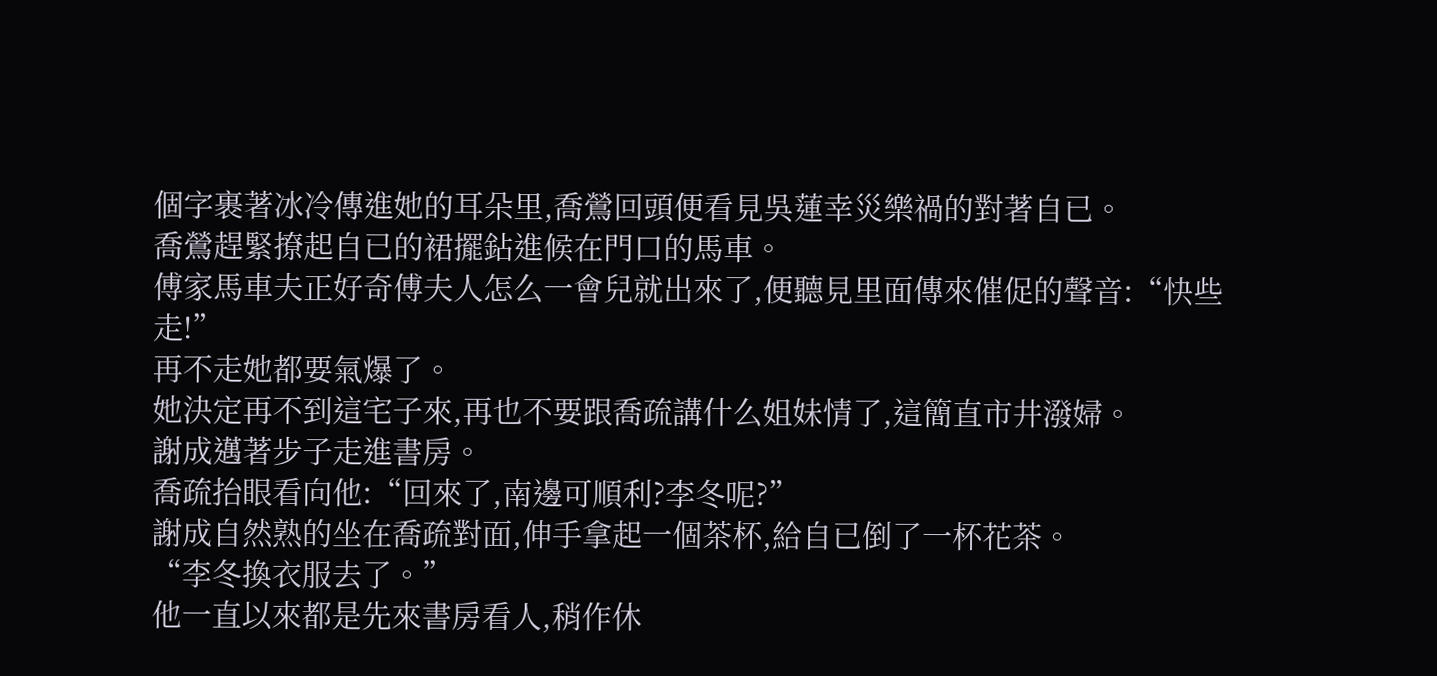個字裹著冰冷傳進她的耳朵里,喬鶯回頭便看見吳蓮幸災樂禍的對著自已。
喬鶯趕緊撩起自已的裙擺鉆進候在門口的馬車。
傅家馬車夫正好奇傅夫人怎么一會兒就出來了,便聽見里面傳來催促的聲音:“快些走!”
再不走她都要氣爆了。
她決定再不到這宅子來,再也不要跟喬疏講什么姐妹情了,這簡直市井潑婦。
謝成邁著步子走進書房。
喬疏抬眼看向他:“回來了,南邊可順利?李冬呢?”
謝成自然熟的坐在喬疏對面,伸手拿起一個茶杯,給自已倒了一杯花茶。
“李冬換衣服去了。”
他一直以來都是先來書房看人,稍作休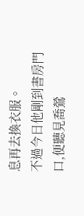息再去換衣服。
不過今日他剛到書房門口,便聽見喬鶯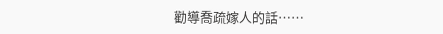勸導喬疏嫁人的話……